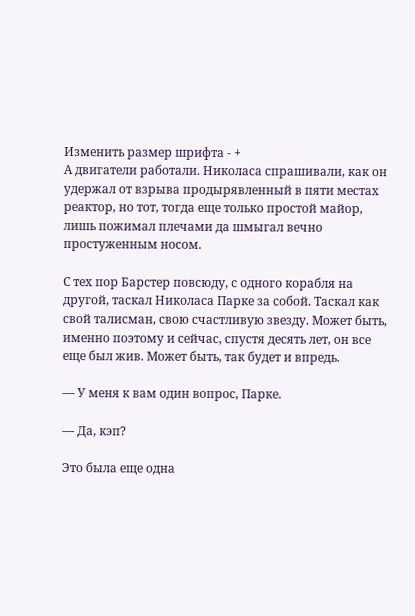Изменить размер шрифта - +
А двигатели работали. Николаса спрашивали, как он удержал от взрыва продырявленный в пяти местах реактор, но тот, тогда еще только простой майор, лишь пожимал плечами да шмыгал вечно простуженным носом.

С тех пор Барстер повсюду, с одного корабля на другой, таскал Николаса Парке за собой. Таскал как свой талисман, свою счастливую звезду. Может быть, именно поэтому и сейчас, спустя десять лет, он все еще был жив. Может быть, так будет и впредь.

— У меня к вам один вопрос, Парке.

— Да, кэп?

Это была еще одна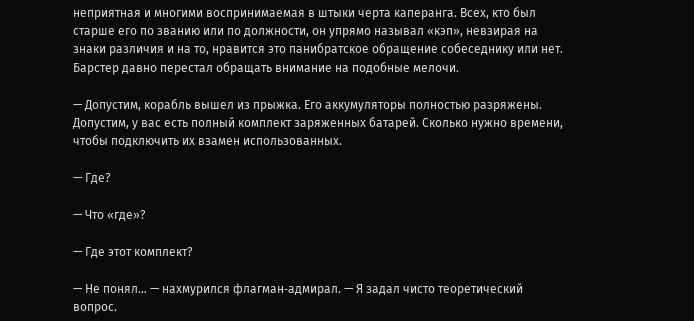неприятная и многими воспринимаемая в штыки черта каперанга. Всех, кто был старше его по званию или по должности, он упрямо называл «кэп», невзирая на знаки различия и на то, нравится это панибратское обращение собеседнику или нет. Барстер давно перестал обращать внимание на подобные мелочи.

— Допустим, корабль вышел из прыжка. Его аккумуляторы полностью разряжены. Допустим, у вас есть полный комплект заряженных батарей. Сколько нужно времени, чтобы подключить их взамен использованных.

— Где?

— Что «где»?

— Где этот комплект?

— Не понял… — нахмурился флагман‑адмирал. — Я задал чисто теоретический вопрос.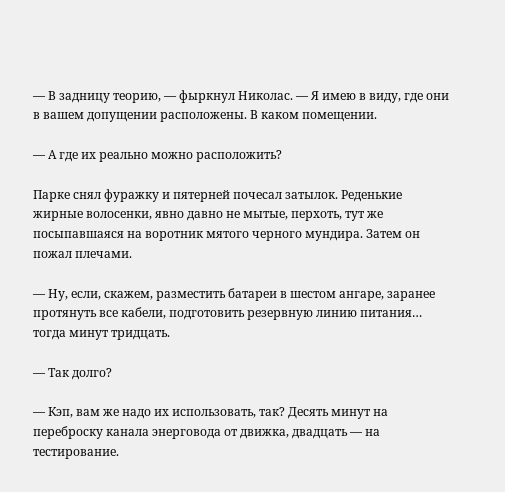— В задницу теорию, — фыркнул Николас. — Я имею в виду, где они в вашем допущении расположены. В каком помещении.

— А где их реально можно расположить?

Парке снял фуражку и пятерней почесал затылок. Реденькие жирные волосенки, явно давно не мытые, перхоть, тут же посыпавшаяся на воротник мятого черного мундира. Затем он пожал плечами.

— Ну, если, скажем, разместить батареи в шестом ангаре, заранее протянуть все кабели, подготовить резервную линию питания… тогда минут тридцать.

— Так долго?

— Кэп, вам же надо их использовать, так? Десять минут на переброску канала энерговода от движка, двадцать — на тестирование.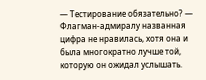— Тестирование обязательно? — Флагман‑адмиралу названная цифра не нравилась, хотя она и была многократно лучше той, которую он ожидал услышать.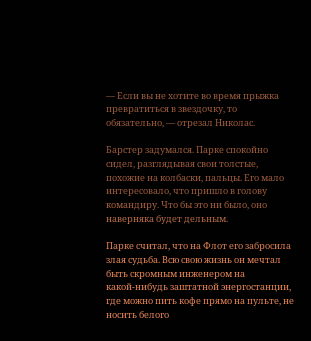— Если вы не хотите во время прыжка превратиться в звездочку, то обязательно, — отрезал Николас.

Барстер задумался. Парке спокойно сидел, разглядывая свои толстые, похожие на колбаски, пальцы. Его мало интересовало, что пришло в голову командиру. Что бы это ни было, оно наверняка будет дельным.

Парке считал, что на Флот его забросила злая судьба. Всю свою жизнь он мечтал быть скромным инженером на какой‑нибудь заштатной энергостанции, где можно пить кофе прямо на пульте, не носить белого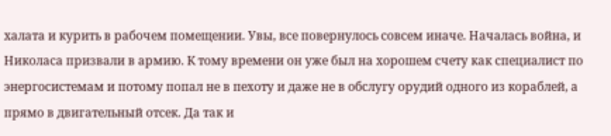халата и курить в рабочем помещении. Увы, все повернулось совсем иначе. Началась война, и Николаса призвали в армию. К тому времени он уже был на хорошем счету как специалист по энергосистемам и потому попал не в пехоту и даже не в обслугу орудий одного из кораблей, а прямо в двигательный отсек. Да так и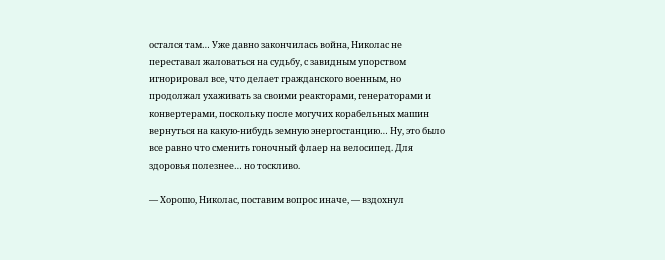остался там… Уже давно закончилась война, Николас не переставал жаловаться на судьбу, с завидным упорством игнорировал все, что делает гражданского военным, но продолжал ухаживать за своими реакторами, генераторами и конвертерами, поскольку после могучих корабельных машин вернуться на какую‑нибудь земную энергостанцию… Ну, это было все равно что сменить гоночный флаер на велосипед. Для здоровья полезнее… но тоскливо.

— Хорошо, Николас, поставим вопрос иначе, — вздохнул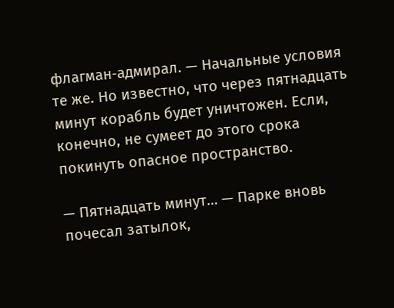флагман‑адмирал. — Начальные условия те же. Но известно, что через пятнадцать минут корабль будет уничтожен. Если, конечно, не сумеет до этого срока покинуть опасное пространство.

— Пятнадцать минут… — Парке вновь почесал затылок,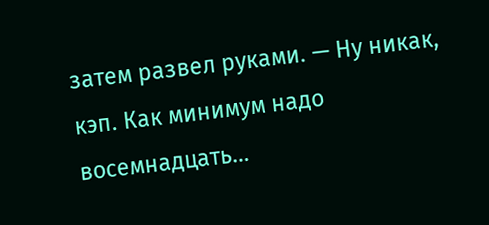затем развел руками. — Ну никак, кэп. Как минимум надо восемнадцать…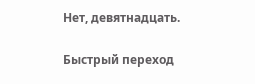Нет, девятнадцать.

Быстрый переход